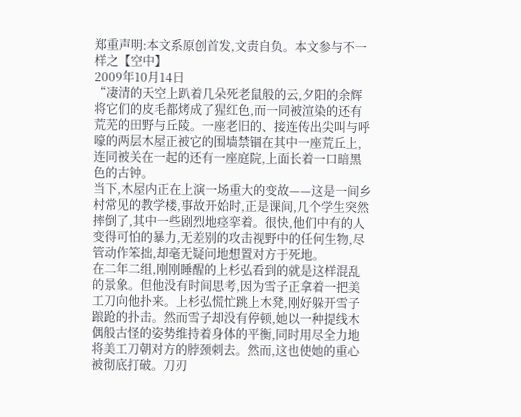郑重声明:本文系原创首发,文责自负。本文参与不一样之【空中】
2009年10月14日
“凄清的天空上趴着几朵死老鼠般的云,夕阳的余辉将它们的皮毛都烤成了猩红色,而一同被渲染的还有荒芜的田野与丘陵。一座老旧的、接连传出尖叫与呼嚎的两层木屋正被它的围墙禁锢在其中一座荒丘上,连同被关在一起的还有一座庭院,上面长着一口暗黑色的古钟。
当下,木屋内正在上演一场重大的变故——这是一间乡村常见的教学楼,事故开始时,正是课间,几个学生突然摔倒了,其中一些剧烈地痉挛着。很快,他们中有的人变得可怕的暴力,无差别的攻击视野中的任何生物,尽管动作笨拙,却毫无疑问地想置对方于死地。
在二年二组,刚刚睡醒的上杉弘看到的就是这样混乱的景象。但他没有时间思考,因为雪子正拿着一把美工刀向他扑来。上杉弘慌忙跳上木凳,刚好躲开雪子踉跄的扑击。然而雪子却没有停顿,她以一种提线木偶般古怪的姿势维持着身体的平衡,同时用尽全力地将美工刀朝对方的脖颈刺去。然而,这也使她的重心被彻底打破。刀刃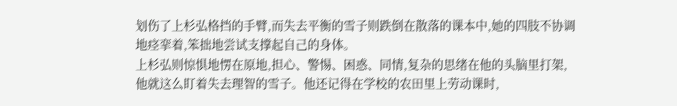划伤了上杉弘格挡的手臂,而失去平衡的雪子则跌倒在散落的课本中,她的四肢不协调地痉挛着,笨拙地尝试支撑起自己的身体。
上杉弘则惊惧地愣在原地,担心、警惕、困惑、同情,复杂的思绪在他的头脑里打架,他就这么盯着失去理智的雪子。他还记得在学校的农田里上劳动课时,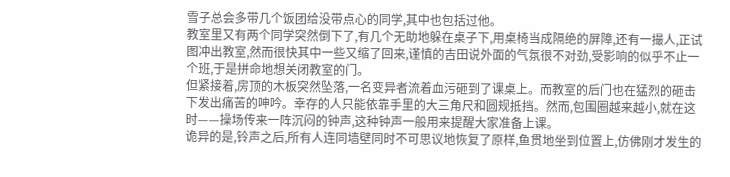雪子总会多带几个饭团给没带点心的同学,其中也包括过他。
教室里又有两个同学突然倒下了,有几个无助地躲在桌子下,用桌椅当成隔绝的屏障,还有一撮人,正试图冲出教室,然而很快其中一些又缩了回来,谨慎的吉田说外面的气氛很不对劲,受影响的似乎不止一个班,于是拼命地想关闭教室的门。
但紧接着,房顶的木板突然坠落,一名变异者流着血污砸到了课桌上。而教室的后门也在猛烈的砸击下发出痛苦的呻吟。幸存的人只能依靠手里的大三角尺和圆规抵挡。然而,包围圈越来越小,就在这时——操场传来一阵沉闷的钟声,这种钟声一般用来提醒大家准备上课。
诡异的是,铃声之后,所有人连同墙壁同时不可思议地恢复了原样,鱼贯地坐到位置上,仿佛刚才发生的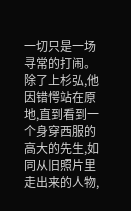一切只是一场寻常的打闹。除了上杉弘,他因错愕站在原地,直到看到一个身穿西服的高大的先生,如同从旧照片里走出来的人物,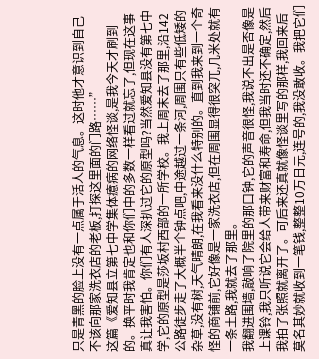只是青黑的脸上没有一点属于活人的气息。这时他才意识到自己不该向那家洗衣店的老板,打探这里面的门路……”
这篇《爱知县立第七中学集体癔病的网络怪谈,是我今天才刷到的。换平时我肯定也和你们中的多数一样看过就忘了,但现在这事真让我害怕。你们有人深扒过它的原型吗?当然爱知县没有第七中学,它的原型是莎坂村西部的一所学校。我上周末去了那里,沿142公路徒步走了大概半个钟点吧,中途越过一条河,周围只有些低矮的杂草,没有树,天气晴朗,在我看来没什么特别的。直到我来到一个奇怪的商铺前,它好像是一家洗衣店,但在周围显得很突兀,几米处就有一条土路,我就去了那里。
我翻进围墙,敲响了院里的那口钟,它的声音很怪,我说不出是否像是上课铃,我只听说它会给人带来财富和寿命,但我当时还不确定,然后我拍了张照就离开了。可后来还真就像怪谈里写的那样,我回来后莫名其妙就收到一笔钱,整整10万日元,连号的,我没敢收。我把它们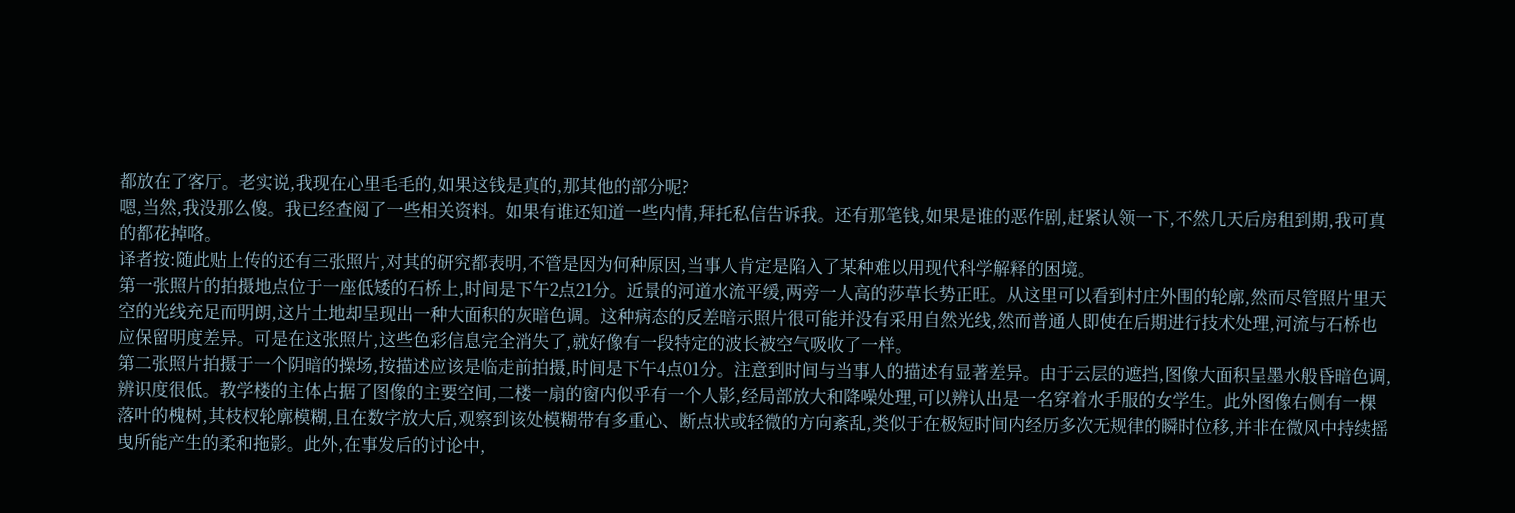都放在了客厅。老实说,我现在心里毛毛的,如果这钱是真的,那其他的部分呢?
嗯,当然,我没那么傻。我已经查阅了一些相关资料。如果有谁还知道一些内情,拜托私信告诉我。还有那笔钱,如果是谁的恶作剧,赶紧认领一下,不然几天后房租到期,我可真的都花掉咯。
译者按:随此贴上传的还有三张照片,对其的研究都表明,不管是因为何种原因,当事人肯定是陷入了某种难以用现代科学解释的困境。
第一张照片的拍摄地点位于一座低矮的石桥上,时间是下午2点21分。近景的河道水流平缓,两旁一人高的莎草长势正旺。从这里可以看到村庄外围的轮廓,然而尽管照片里天空的光线充足而明朗,这片土地却呈现出一种大面积的灰暗色调。这种病态的反差暗示照片很可能并没有采用自然光线,然而普通人即使在后期进行技术处理,河流与石桥也应保留明度差异。可是在这张照片,这些色彩信息完全消失了,就好像有一段特定的波长被空气吸收了一样。
第二张照片拍摄于一个阴暗的操场,按描述应该是临走前拍摄,时间是下午4点01分。注意到时间与当事人的描述有显著差异。由于云层的遮挡,图像大面积呈墨水般昏暗色调,辨识度很低。教学楼的主体占据了图像的主要空间,二楼一扇的窗内似乎有一个人影,经局部放大和降噪处理,可以辨认出是一名穿着水手服的女学生。此外图像右侧有一棵落叶的槐树,其枝杈轮廓模糊,且在数字放大后,观察到该处模糊带有多重心、断点状或轻微的方向紊乱,类似于在极短时间内经历多次无规律的瞬时位移,并非在微风中持续摇曳所能产生的柔和拖影。此外,在事发后的讨论中,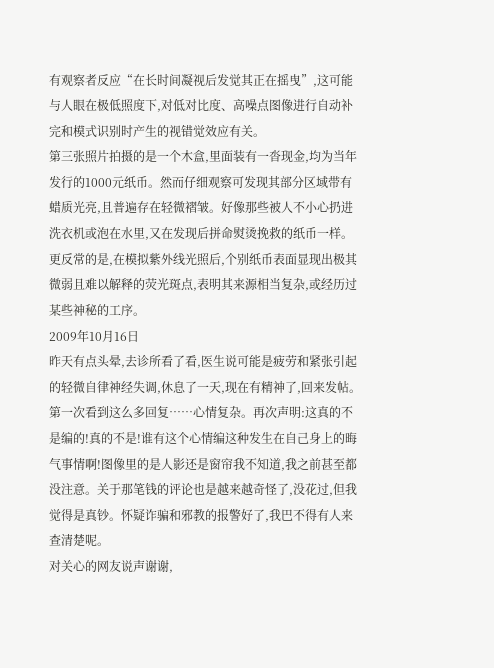有观察者反应“在长时间凝视后发觉其正在摇曳”,这可能与人眼在极低照度下,对低对比度、高噪点图像进行自动补完和模式识别时产生的视错觉效应有关。
第三张照片拍摄的是一个木盒,里面装有一沓现金,均为当年发行的1000元纸币。然而仔细观察可发现其部分区域带有蜡质光亮,且普遍存在轻微褶皱。好像那些被人不小心扔进洗衣机或泡在水里,又在发现后拼命熨烫挽救的纸币一样。更反常的是,在模拟紫外线光照后,个别纸币表面显现出极其微弱且难以解释的荧光斑点,表明其来源相当复杂,或经历过某些神秘的工序。
2009年10月16日
昨天有点头晕,去诊所看了看,医生说可能是疲劳和紧张引起的轻微自律神经失调,休息了一天,现在有精神了,回来发帖。
第一次看到这么多回复……心情复杂。再次声明:这真的不是编的!真的不是!谁有这个心情编这种发生在自己身上的晦气事情啊!图像里的是人影还是窗帘我不知道,我之前甚至都没注意。关于那笔钱的评论也是越来越奇怪了,没花过,但我觉得是真钞。怀疑诈骗和邪教的报警好了,我巴不得有人来查清楚呢。
对关心的网友说声谢谢,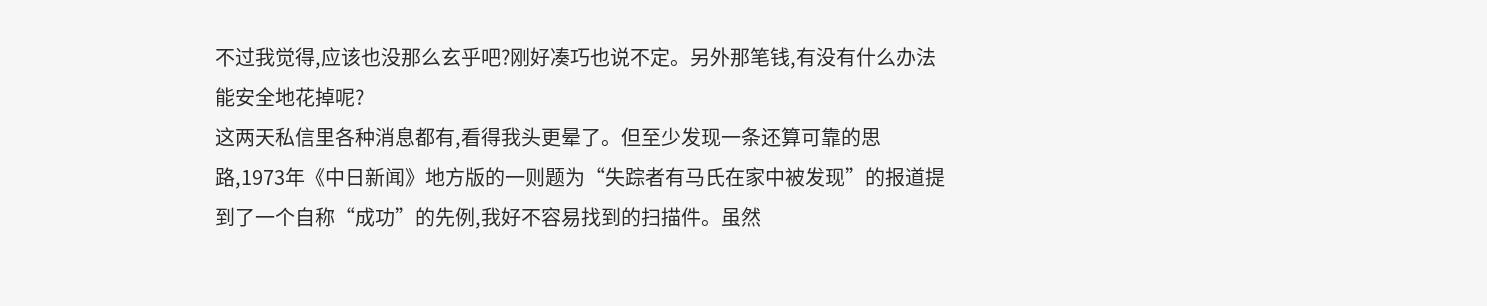不过我觉得,应该也没那么玄乎吧?刚好凑巧也说不定。另外那笔钱,有没有什么办法能安全地花掉呢?
这两天私信里各种消息都有,看得我头更晕了。但至少发现一条还算可靠的思路,1973年《中日新闻》地方版的一则题为“失踪者有马氏在家中被发现”的报道提到了一个自称“成功”的先例,我好不容易找到的扫描件。虽然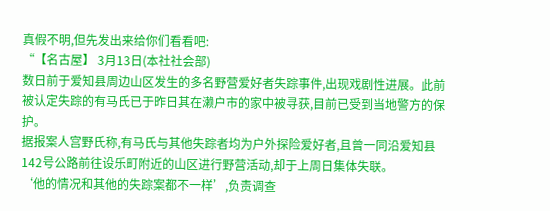真假不明,但先发出来给你们看看吧:
“【名古屋】 3月13日(本社社会部)
数日前于爱知县周边山区发生的多名野营爱好者失踪事件,出现戏剧性进展。此前被认定失踪的有马氏已于昨日其在濑户市的家中被寻获,目前已受到当地警方的保护。
据报案人宫野氏称,有马氏与其他失踪者均为户外探险爱好者,且曾一同沿爱知县142号公路前往设乐町附近的山区进行野营活动,却于上周日集体失联。
‘他的情况和其他的失踪案都不一样’,负责调查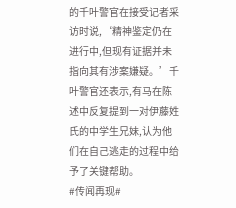的千叶警官在接受记者采访时说,‘精神鉴定仍在进行中,但现有证据并未指向其有涉案嫌疑。’千叶警官还表示,有马在陈述中反复提到一对伊藤姓氏的中学生兄妹,认为他们在自己逃走的过程中给予了关键帮助。
#传闻再现#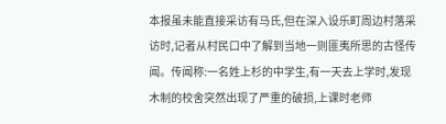本报虽未能直接采访有马氏,但在深入设乐町周边村落采访时,记者从村民口中了解到当地一则匪夷所思的古怪传闻。传闻称:一名姓上杉的中学生,有一天去上学时,发现木制的校舍突然出现了严重的破损,上课时老师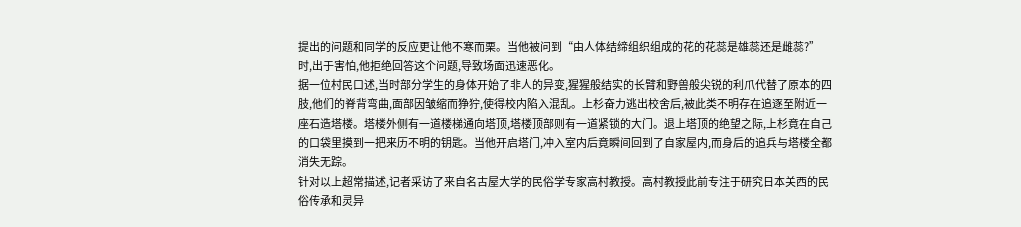提出的问题和同学的反应更让他不寒而栗。当他被问到“由人体结缔组织组成的花的花蕊是雄蕊还是雌蕊?”时,出于害怕,他拒绝回答这个问题,导致场面迅速恶化。
据一位村民口述,当时部分学生的身体开始了非人的异变,猩猩般结实的长臂和野兽般尖锐的利爪代替了原本的四肢,他们的脊背弯曲,面部因皱缩而狰狞,使得校内陷入混乱。上杉奋力逃出校舍后,被此类不明存在追逐至附近一座石造塔楼。塔楼外侧有一道楼梯通向塔顶,塔楼顶部则有一道紧锁的大门。退上塔顶的绝望之际,上杉竟在自己的口袋里摸到一把来历不明的钥匙。当他开启塔门,冲入室内后竟瞬间回到了自家屋内,而身后的追兵与塔楼全都消失无踪。
针对以上超常描述,记者采访了来自名古屋大学的民俗学专家高村教授。高村教授此前专注于研究日本关西的民俗传承和灵异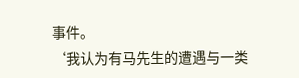事件。
‘我认为有马先生的遭遇与一类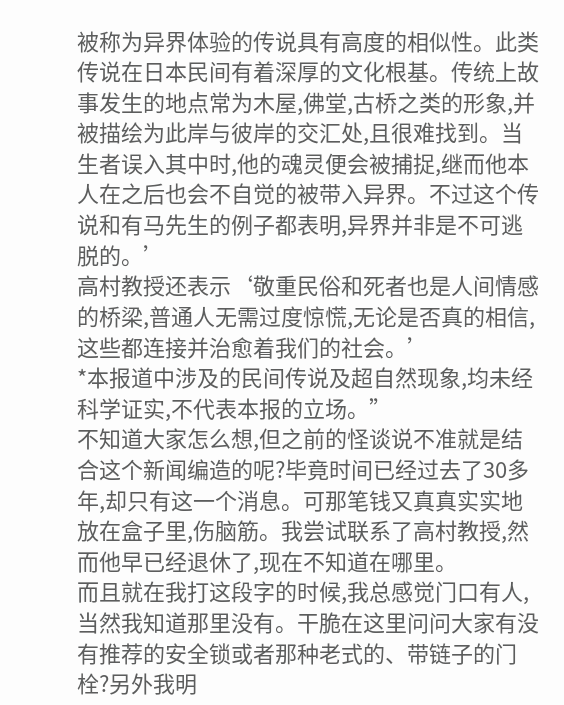被称为异界体验的传说具有高度的相似性。此类传说在日本民间有着深厚的文化根基。传统上故事发生的地点常为木屋,佛堂,古桥之类的形象,并被描绘为此岸与彼岸的交汇处,且很难找到。当生者误入其中时,他的魂灵便会被捕捉,继而他本人在之后也会不自觉的被带入异界。不过这个传说和有马先生的例子都表明,异界并非是不可逃脱的。’
高村教授还表示‘敬重民俗和死者也是人间情感的桥梁,普通人无需过度惊慌,无论是否真的相信,这些都连接并治愈着我们的社会。’
*本报道中涉及的民间传说及超自然现象,均未经科学证实,不代表本报的立场。”
不知道大家怎么想,但之前的怪谈说不准就是结合这个新闻编造的呢?毕竟时间已经过去了30多年,却只有这一个消息。可那笔钱又真真实实地放在盒子里,伤脑筋。我尝试联系了高村教授,然而他早已经退休了,现在不知道在哪里。
而且就在我打这段字的时候,我总感觉门口有人,当然我知道那里没有。干脆在这里问问大家有没有推荐的安全锁或者那种老式的、带链子的门栓?另外我明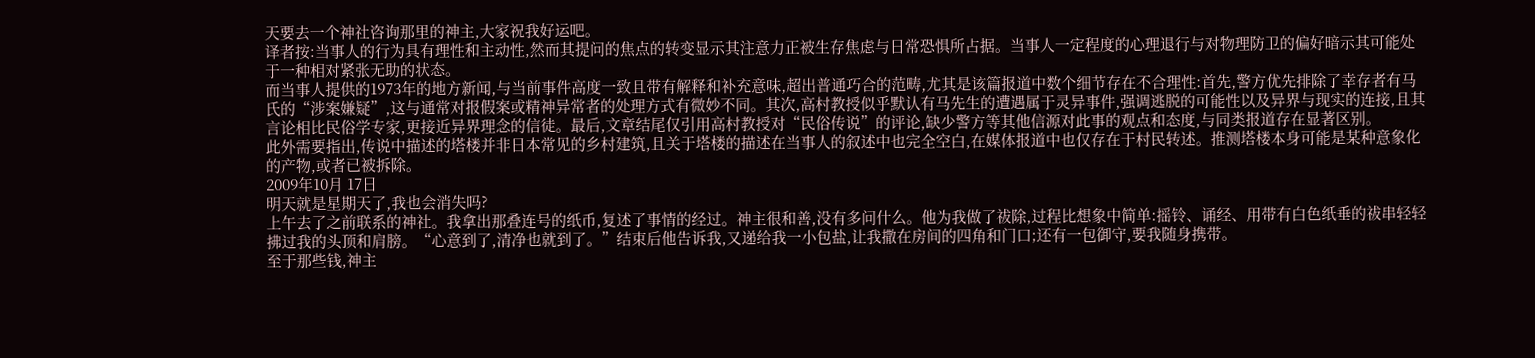天要去一个神社咨询那里的神主,大家祝我好运吧。
译者按:当事人的行为具有理性和主动性,然而其提问的焦点的转变显示其注意力正被生存焦虑与日常恐惧所占据。当事人一定程度的心理退行与对物理防卫的偏好暗示其可能处于一种相对紧张无助的状态。
而当事人提供的1973年的地方新闻,与当前事件高度一致且带有解释和补充意味,超出普通巧合的范畴,尤其是该篇报道中数个细节存在不合理性:首先,警方优先排除了幸存者有马氏的“涉案嫌疑”,这与通常对报假案或精神异常者的处理方式有微妙不同。其次,高村教授似乎默认有马先生的遭遇属于灵异事件,强调逃脱的可能性以及异界与现实的连接,且其言论相比民俗学专家,更接近异界理念的信徒。最后,文章结尾仅引用高村教授对“民俗传说”的评论,缺少警方等其他信源对此事的观点和态度,与同类报道存在显著区别。
此外需要指出,传说中描述的塔楼并非日本常见的乡村建筑,且关于塔楼的描述在当事人的叙述中也完全空白,在媒体报道中也仅存在于村民转述。推测塔楼本身可能是某种意象化的产物,或者已被拆除。
2009年10月 17日
明天就是星期天了,我也会消失吗?
上午去了之前联系的神社。我拿出那叠连号的纸币,复述了事情的经过。神主很和善,没有多问什么。他为我做了祓除,过程比想象中简单:摇铃、诵经、用带有白色纸垂的祓串轻轻拂过我的头顶和肩膀。“心意到了,清净也就到了。”结束后他告诉我,又递给我一小包盐,让我撒在房间的四角和门口;还有一包御守,要我随身携带。
至于那些钱,神主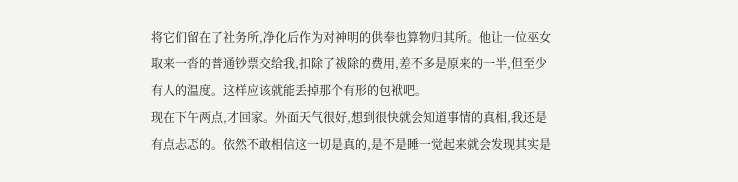将它们留在了社务所,净化后作为对神明的供奉也算物归其所。他让一位巫女取来一沓的普通钞票交给我,扣除了祓除的费用,差不多是原来的一半,但至少有人的温度。这样应该就能丢掉那个有形的包袱吧。
现在下午两点,才回家。外面天气很好,想到很快就会知道事情的真相,我还是有点忐忑的。依然不敢相信这一切是真的,是不是睡一觉起来就会发现其实是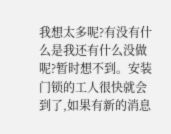我想太多呢?有没有什么是我还有什么没做呢?暂时想不到。安装门锁的工人很快就会到了,如果有新的消息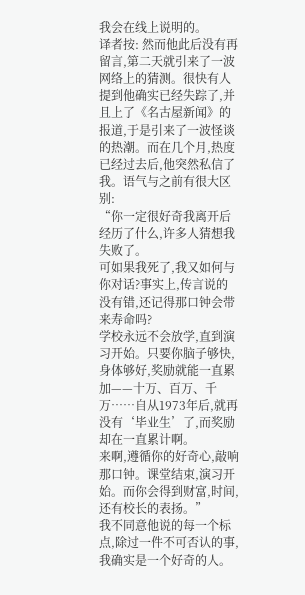我会在线上说明的。
译者按: 然而他此后没有再留言,第二天就引来了一波网络上的猜测。很快有人提到他确实已经失踪了,并且上了《名古屋新闻》的报道,于是引来了一波怪谈的热潮。而在几个月,热度已经过去后,他突然私信了我。语气与之前有很大区别:
“你一定很好奇我离开后经历了什么,许多人猜想我失败了。
可如果我死了,我又如何与你对话?事实上,传言说的没有错,还记得那口钟会带来寿命吗?
学校永远不会放学,直到演习开始。只要你脑子够快,身体够好,奖励就能一直累加——十万、百万、千万……自从1973年后,就再没有‘毕业生’了,而奖励却在一直累计啊。
来啊,遵循你的好奇心,敲响那口钟。课堂结束,演习开始。而你会得到财富,时间,还有校长的表扬。”
我不同意他说的每一个标点,除过一件不可否认的事,我确实是一个好奇的人。